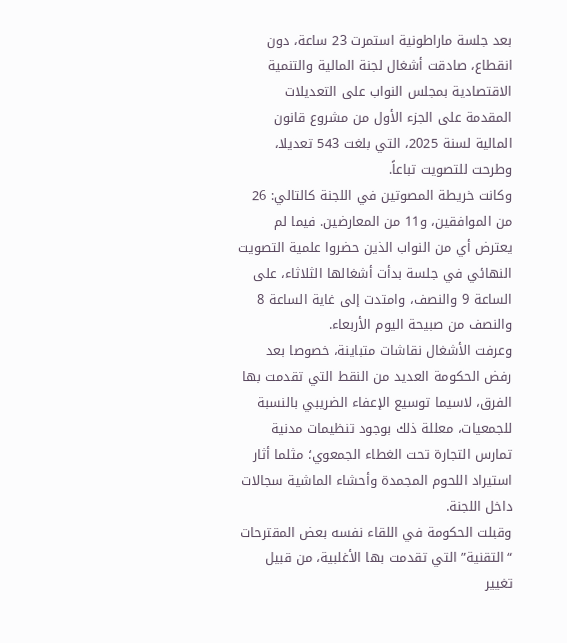بعد جلسة ماراطونية استمرت 23 ساعة، دون انقطاع، صادقت أشغال لجنة المالية والتنمية الاقتصادية بمجلس النواب على التعديلات المقدمة على الجزء الأول من مشروع قانون المالية لسنة 2025، التي بلغت 543 تعديلا، وطرحت للتصويت تباعاً.
وكانت خريطة المصوتين في اللجنة كالتالي: 26 من الموافقين، و11 من المعارضين. فيما لم يعترض أي من النواب الذين حضروا علمية التصويت النهائي في جلسة بدأت أشغالها الثلاثاء، على الساعة 9 والنصف، وامتدت إلى غاية الساعة 8 والنصف من صبيحة اليوم الأربعاء.
وعرفت الأشغال نقاشات متباينة، خصوصا بعد رفض الحكومة العديد من النقط التي تقدمت بها الفرق، لاسيما توسيع الإعفاء الضريبي بالنسبة للجمعيات، معللة ذلك بوجود تنظيمات مدنية تمارس التجارة تحت الغطاء الجمعوي؛ مثلما أثار استيراد اللحوم المجمدة وأحشاء الماشية سجالات داخل اللجنة.
وقبلت الحكومة في اللقاء نفسه بعض المقترحات “التقنية” التي تقدمت بها الأغلبية، من قبيل تغيير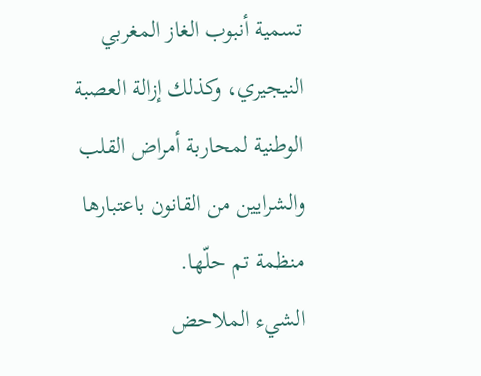تسمية أنبوب الغاز المغربي النيجيري، وكذلك إزالة العصبة الوطنية لمحاربة أمراض القلب والشرايين من القانون باعتبارها منظمة تم حلّها.
الشيء الملاحض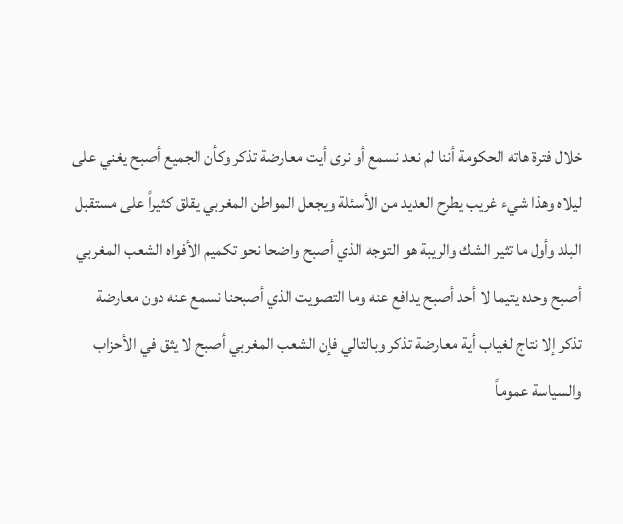خلال فترة هاته الحكومة أننا لم نعد نسمع أو نرى أيت معارضة تذكر وكأن الجميع أصبح يغني على ليلاه وهذا شيء غريب يطرح العديد من الأسئلة ويجعل المواطن المغربي يقلق كثيراً على مستقبل البلد وأول ما تثير الشك والريبة هو التوجه الذي أصبح واضحا نحو تكميم الأفواه الشعب المغربي أصبح وحده يتيما لا أحد أصبح يدافع عنه وما التصويت الذي أصبحنا نسمع عنه دون معارضة تذكر إلا نتاج لغياب أية معارضة تذكر وبالتالي فإن الشعب المغربي أصبح لا يثق في الأحزاب والسياسة عموماً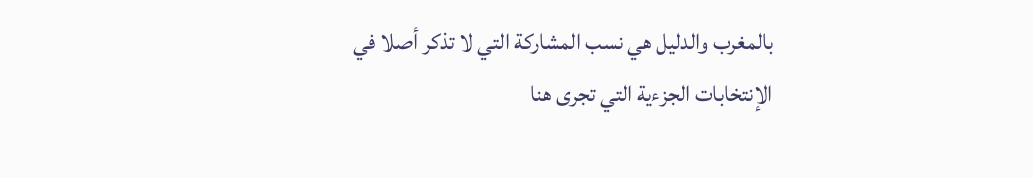بالمغرب والدليل هي نسب المشاركة التي لا تذكر أصلا في الإنتخابات الجزءية التي تجرى هنا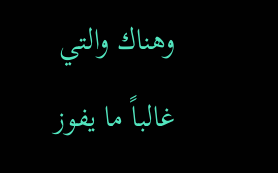وهناك والتي غالباً ما يفوز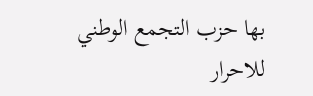بها حزب التجمع الوطني للاحرار